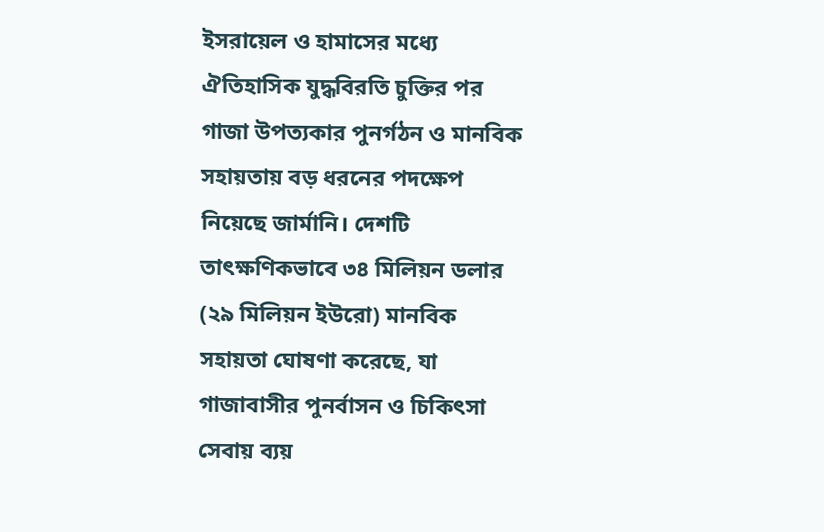ইসরায়েল ও হামাসের মধ্যে ঐতিহাসিক যুদ্ধবিরতি চুক্তির পর গাজা উপত্যকার পুনর্গঠন ও মানবিক সহায়তায় বড় ধরনের পদক্ষেপ নিয়েছে জার্মানি। দেশটি তাৎক্ষণিকভাবে ৩৪ মিলিয়ন ডলার (২৯ মিলিয়ন ইউরো) মানবিক সহায়তা ঘোষণা করেছে, যা গাজাবাসীর পুনর্বাসন ও চিকিৎসা সেবায় ব্যয়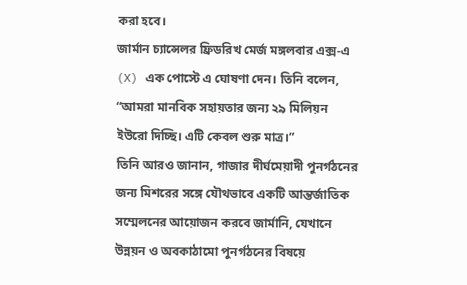করা হবে।
জার্মান চ্যান্সেলর ফ্রিডরিখ মের্জ মঙ্গলবার এক্স-এ (X) এক পোস্টে এ ঘোষণা দেন। তিনি বলেন,
“আমরা মানবিক সহায়তার জন্য ২৯ মিলিয়ন ইউরো দিচ্ছি। এটি কেবল শুরু মাত্র।”
তিনি আরও জানান, গাজার দীর্ঘমেয়াদী পুনর্গঠনের জন্য মিশরের সঙ্গে যৌথভাবে একটি আন্তর্জাতিক সম্মেলনের আয়োজন করবে জার্মানি, যেখানে উন্নয়ন ও অবকাঠামো পুনর্গঠনের বিষয়ে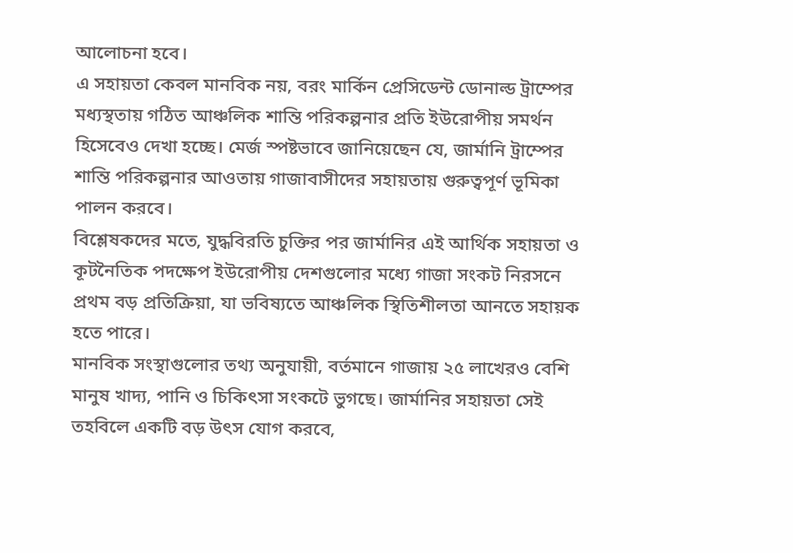আলোচনা হবে।
এ সহায়তা কেবল মানবিক নয়, বরং মার্কিন প্রেসিডেন্ট ডোনাল্ড ট্রাম্পের মধ্যস্থতায় গঠিত আঞ্চলিক শান্তি পরিকল্পনার প্রতি ইউরোপীয় সমর্থন হিসেবেও দেখা হচ্ছে। মের্জ স্পষ্টভাবে জানিয়েছেন যে, জার্মানি ট্রাম্পের শান্তি পরিকল্পনার আওতায় গাজাবাসীদের সহায়তায় গুরুত্বপূর্ণ ভূমিকা পালন করবে।
বিশ্লেষকদের মতে, যুদ্ধবিরতি চুক্তির পর জার্মানির এই আর্থিক সহায়তা ও কূটনৈতিক পদক্ষেপ ইউরোপীয় দেশগুলোর মধ্যে গাজা সংকট নিরসনে প্রথম বড় প্রতিক্রিয়া, যা ভবিষ্যতে আঞ্চলিক স্থিতিশীলতা আনতে সহায়ক হতে পারে।
মানবিক সংস্থাগুলোর তথ্য অনুযায়ী, বর্তমানে গাজায় ২৫ লাখেরও বেশি মানুষ খাদ্য, পানি ও চিকিৎসা সংকটে ভুগছে। জার্মানির সহায়তা সেই তহবিলে একটি বড় উৎস যোগ করবে,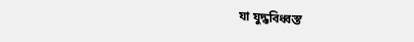যা যুদ্ধবিধ্বস্ত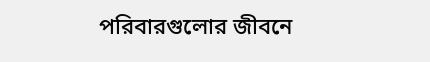পরিবারগুলোর জীবনে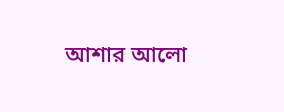আশার আলো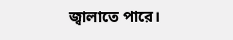জ্বালাতে পারে।